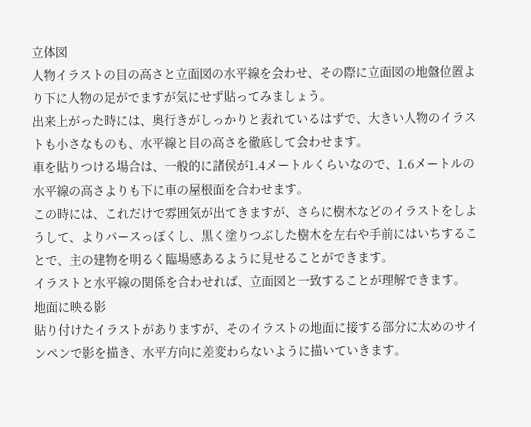立体図
人物イラストの目の高さと立面図の水平線を会わせ、その際に立面図の地盤位置より下に人物の足がでますが気にせず貼ってみましょう。
出来上がった時には、奥行きがしっかりと表れているはずで、大きい人物のイラストも小さなものも、水平線と目の高さを徹底して会わせます。
車を貼りつける場合は、一般的に諸侯が1.4メートルくらいなので、1.6メートルの水平線の高さよりも下に車の屋根面を合わせます。
この時には、これだけで雰囲気が出てきますが、さらに樹木などのイラストをしようして、よりパースっぽくし、黒く塗りつぶした樹木を左右や手前にはいちすることで、主の建物を明るく臨場感あるように見せることができます。
イラストと水平線の関係を合わせれば、立面図と一致することが理解できます。
地面に映る影
貼り付けたイラストがありますが、そのイラストの地面に接する部分に太めのサインペンで影を描き、水平方向に差変わらないように描いていきます。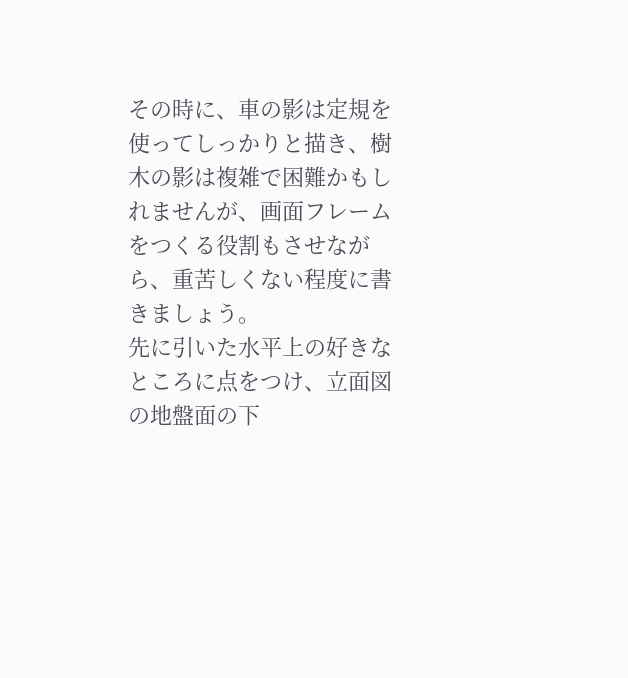その時に、車の影は定規を使ってしっかりと描き、樹木の影は複雑で困難かもしれませんが、画面フレームをつくる役割もさせながら、重苦しくない程度に書きましょう。
先に引いた水平上の好きなところに点をつけ、立面図の地盤面の下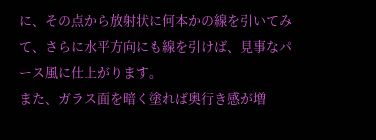に、その点から放射状に何本かの線を引いてみて、さらに水平方向にも線を引けば、見事なパース風に仕上がります。
また、ガラス面を暗く塗れば奥行き感が増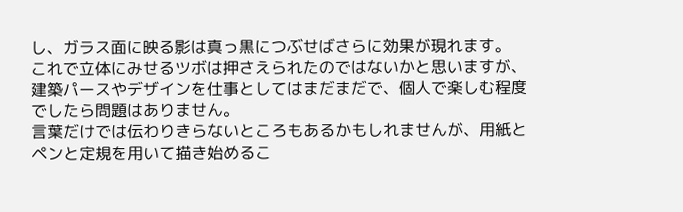し、ガラス面に映る影は真っ黒につぶせばさらに効果が現れます。
これで立体にみせるツボは押さえられたのではないかと思いますが、建築パースやデザインを仕事としてはまだまだで、個人で楽しむ程度でしたら問題はありません。
言葉だけでは伝わりきらないところもあるかもしれませんが、用紙とペンと定規を用いて描き始めるこ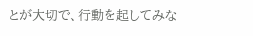とが大切で、行動を起してみな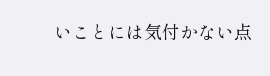いことには気付かない点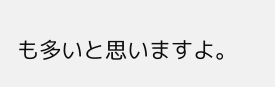も多いと思いますよ。